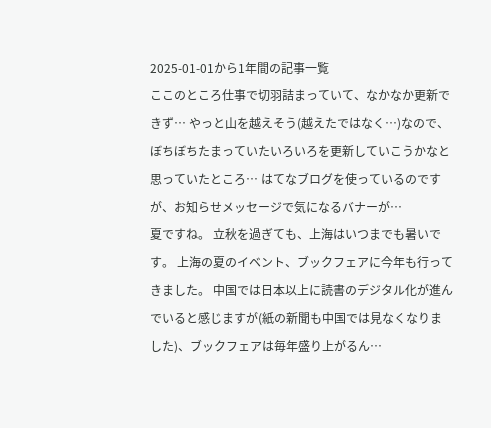2025-01-01から1年間の記事一覧
ここのところ仕事で切羽詰まっていて、なかなか更新できず… やっと山を越えそう(越えたではなく…)なので、ぼちぼちたまっていたいろいろを更新していこうかなと思っていたところ… はてなブログを使っているのですが、お知らせメッセージで気になるバナーが…
夏ですね。 立秋を過ぎても、上海はいつまでも暑いです。 上海の夏のイベント、ブックフェアに今年も行ってきました。 中国では日本以上に読書のデジタル化が進んでいると感じますが(紙の新聞も中国では見なくなりました)、ブックフェアは毎年盛り上がるん…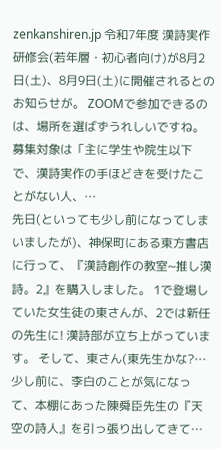zenkanshiren.jp 令和7年度 漢詩実作研修会(若年層・初心者向け)が8月2日(土)、8月9日(土)に開催されるとのお知らせが。 ZOOMで参加できるのは、場所を選ばずうれしいですね。 募集対象は「主に学生や院生以下で、漢詩実作の手ほどきを受けたことがない人、…
先日(といっても少し前になってしまいましたが)、神保町にある東方書店に行って、『漢詩創作の教室~推し漢詩。2』を購入しました。 1で登場していた女生徒の東さんが、2では新任の先生に! 漢詩部が立ち上がっています。 そして、東さん(東先生かな?…
少し前に、李白のことが気になって、本棚にあった陳舜臣先生の『天空の詩人』を引っ張り出してきて…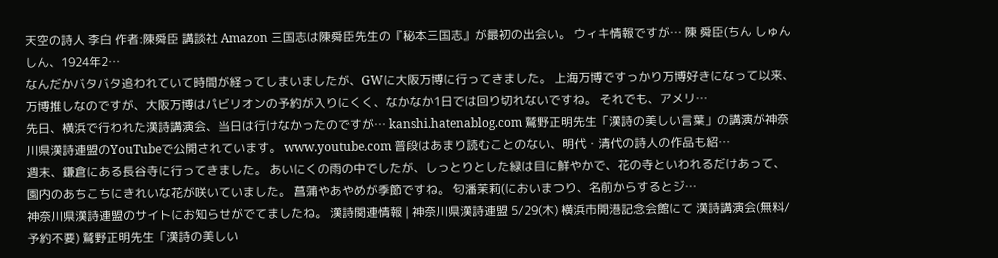天空の詩人 李白 作者:陳舜臣 講談社 Amazon 三国志は陳舜臣先生の『秘本三国志』が最初の出会い。 ウィキ情報ですが… 陳 舜臣(ちん しゅんしん、1924年2…
なんだかバタバタ追われていて時間が経ってしまいましたが、GWに大阪万博に行ってきました。 上海万博ですっかり万博好きになって以来、万博推しなのですが、大阪万博はパビリオンの予約が入りにくく、なかなか1日では回り切れないですね。 それでも、アメリ…
先日、横浜で行われた漢詩講演会、当日は行けなかったのですが… kanshi.hatenablog.com 鷲野正明先生「漢詩の美しい言葉」の講演が神奈川県漢詩連盟のYouTubeで公開されています。 www.youtube.com 普段はあまり読むことのない、明代・清代の詩人の作品も紹…
週末、鎌倉にある長谷寺に行ってきました。 あいにくの雨の中でしたが、しっとりとした緑は目に鮮やかで、花の寺といわれるだけあって、園内のあちこちにきれいな花が咲いていました。 菖蒲やあやめが季節ですね。 匂潘茉莉(においまつり、名前からするとジ…
神奈川県漢詩連盟のサイトにお知らせがでてましたね。 漢詩関連情報 | 神奈川県漢詩連盟 5/29(木) 横浜市開港記念会館にて 漢詩講演会(無料/予約不要) 鷲野正明先生「漢詩の美しい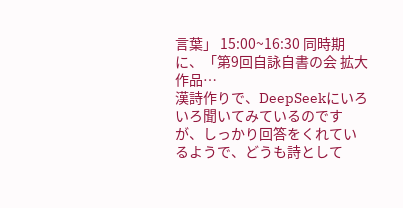言葉」 15:00~16:30 同時期に、「第9回自詠自書の会 拡大作品…
漢詩作りで、DeepSeekにいろいろ聞いてみているのですが、しっかり回答をくれているようで、どうも詩として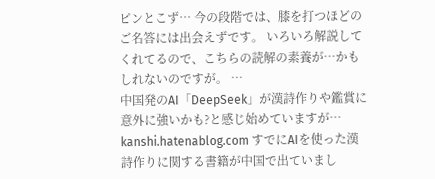ピンとこず… 今の段階では、膝を打つほどのご名答には出会えずです。 いろいろ解説してくれてるので、こちらの読解の素養が…かもしれないのですが。 …
中国発のAI「DeepSeek」が漢詩作りや鑑賞に意外に強いかも?と感じ始めていますが… kanshi.hatenablog.com すでにAIを使った漢詩作りに関する書籍が中国で出ていまし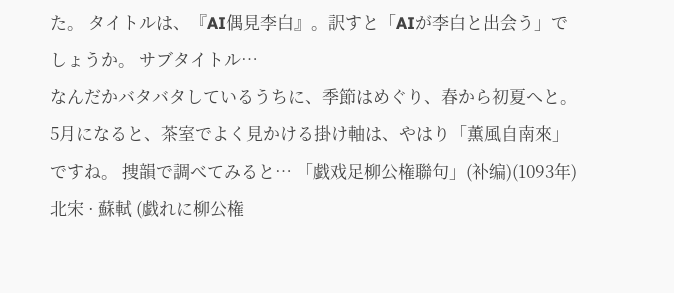た。 タイトルは、『AI偶見李白』。訳すと「AIが李白と出会う」でしょうか。 サブタイトル…
なんだかバタバタしているうちに、季節はめぐり、春から初夏へと。 5月になると、茶室でよく見かける掛け軸は、やはり「薫風自南來」ですね。 捜韻で調べてみると… 「戯戏足柳公権聯句」(补编)(1093年) 北宋 · 蘇軾 (戯れに柳公権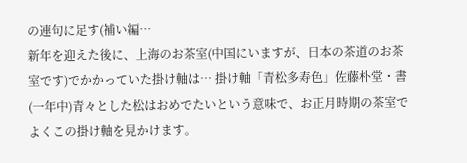の連句に足す(補い編…
新年を迎えた後に、上海のお茶室(中国にいますが、日本の茶道のお茶室です)でかかっていた掛け軸は… 掛け軸「青松多寿色」佐藤朴堂・書 (一年中)青々とした松はおめでたいという意味で、お正月時期の茶室でよくこの掛け軸を見かけます。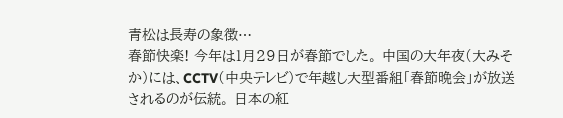青松は長寿の象徴…
春節快楽! 今年は1月29日が春節でした。 中国の大年夜(大みそか)には、CCTV(中央テレビ)で年越し大型番組「春節晩会」が放送されるのが伝統。 日本の紅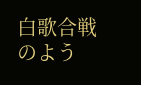白歌合戦のよう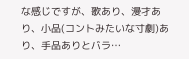な感じですが、歌あり、漫才あり、小品(コントみたいな寸劇)あり、手品ありとバラ…